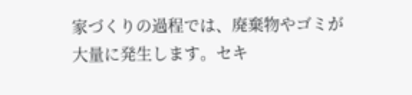家づくりの過程では、廃棄物やゴミが大量に発生します。セキ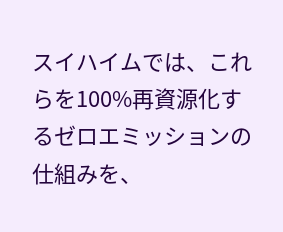スイハイムでは、これらを100%再資源化するゼロエミッションの仕組みを、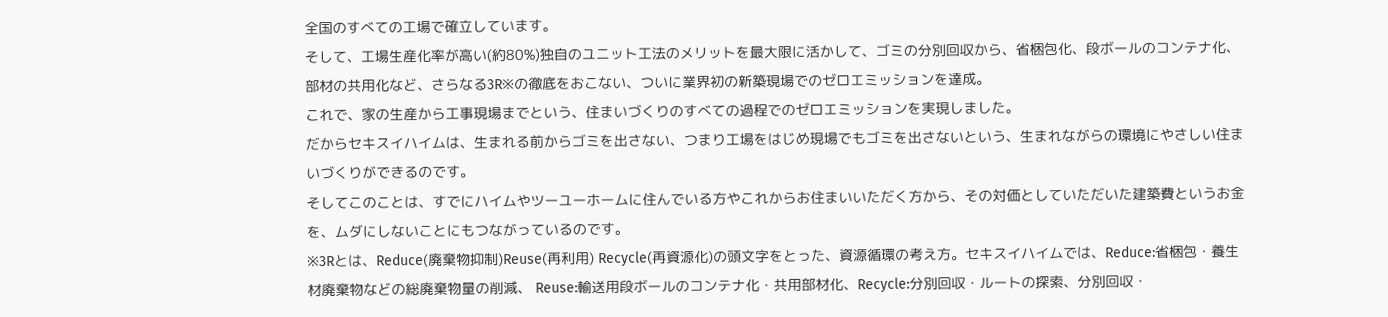全国のすべての工場で確立しています。
そして、工場生産化率が高い(約80%)独自のユニット工法のメリットを最大限に活かして、ゴミの分別回収から、省梱包化、段ボールのコンテナ化、部材の共用化など、さらなる3R※の徹底をおこない、ついに業界初の新築現場でのゼロエミッションを達成。
これで、家の生産から工事現場までという、住まいづくりのすべての過程でのゼロエミッションを実現しました。
だからセキスイハイムは、生まれる前からゴミを出さない、つまり工場をはじめ現場でもゴミを出さないという、生まれながらの環境にやさしい住まいづくりができるのです。
そしてこのことは、すでにハイムやツーユーホームに住んでいる方やこれからお住まいいただく方から、その対価としていただいた建築費というお金を、ムダにしないことにもつながっているのです。
※3Rとは、Reduce(廃棄物抑制)Reuse(再利用) Recycle(再資源化)の頭文字をとった、資源循環の考え方。セキスイハイムでは、Reduce:省梱包・養生材廃棄物などの総廃棄物量の削減、 Reuse:輸送用段ボールのコンテナ化・共用部材化、Recycle:分別回収・ルートの探索、分別回収・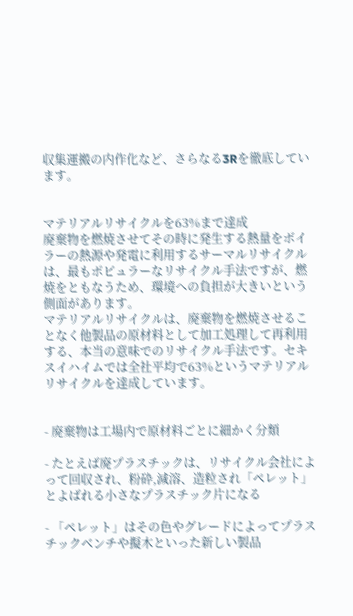収集運搬の内作化など、さらなる3Rを徹底しています。


マテリアルリサイクルを63%まで達成
廃棄物を燃焼させてその時に発生する熱量をボイラーの熱源や発電に利用するサーマルリサイクルは、最もポピュラーなリサイクル手法ですが、燃焼をともなうため、環境への負担が大きいという側面があります。
マテリアルリサイクルは、廃棄物を燃焼させることなく他製品の原材料として加工処理して再利用する、本当の意味でのリサイクル手法です。セキスイハイムでは全社平均で63%というマテリアルリサイクルを達成しています。


- 廃棄物は工場内で原材料ごとに細かく分類

- たとえば廃プラスチックは、リサイクル会社によって回収され、粉砕,減溶、造粒され「ペレット」とよばれる小さなプラスチック片になる

- 「ペレット」はその色やグレードによってプラスチックベンチや擬木といった新しい製品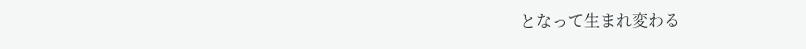となって生まれ変わる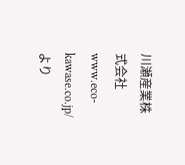川瀬産業株式会社 www.eco-kawase.co.jp/より